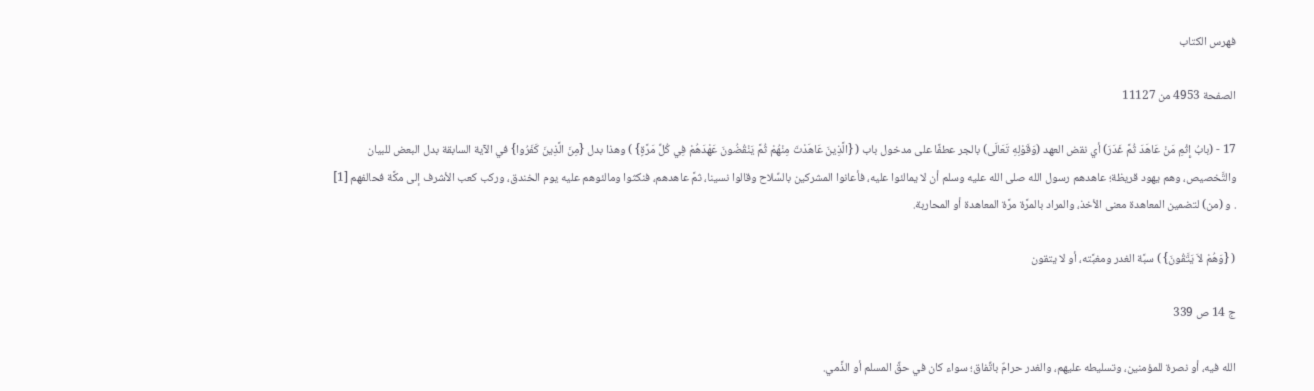فهرس الكتاب

الصفحة 4953 من 11127

17 - (بابُ إِثْمِ مَنْ عَاهَدَ ثُمَّ غَدَرَ) أي نقض العهد (وَقَوْلِهِ تَعَالَى) بالجر عطفًا على مدخول باب ( {الَّذِينَ عَاهَدْتَ مِنْهُمْ ثُمَّ يَنْقُضُونَ عَهْدَهُمْ فِي كُلِّ مَرَّةٍ} ) وهذا بدل {مِنَ الَّذِينَ كَفَرُوا} في الآية السابقة بدل البعض للبيان والتَّخصيص، وهم يهود قريظة؛ عاهدهم رسول الله صلى الله عليه وسلم أن لا يمالئوا عليه، فأعانوا المشركين بالسِّلاح وقالوا نسينا، ثمَّ عاهدهم، فنكثوا ومالئوهم عليه يوم الخندق، وركب كعب الأشرف إلى مكَّة فحالفهم [1] . و (من) لتضمين المعاهدة معنى الأخذ، والمراد بالمرَّة مرَّة المعاهدة أو المحاربة.

( {وَهُمْ لاَ يَتَّقُونَ} ) سبَّة الغدر ومغبَّته، أو لا يتقون

ج 14 ص 339

الله فيه، أو نصرة للمؤمنين، وتسليطه عليهم، والغدر حرامٌ باتِّفاق؛ سواء كان في حقِّ المسلم أو الذَّمي.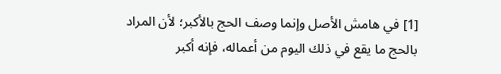[1] في هامش الأصل وإنما وصف الحج بالأكبر؛ لأن المراد بالحج ما يقع في ذلك اليوم من أعماله، فإنه أكبر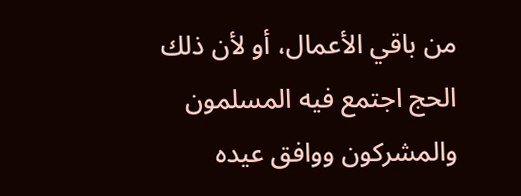من باقي الأعمال، أو لأن ذلك الحج اجتمع فيه المسلمون والمشركون ووافق عيده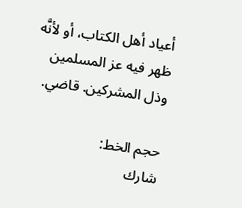أعياد أهل الكتاب، أو لأنَّه ظهر فيه عز المسلمين وذل المشركين. قاضي.

حجم الخط:
شارك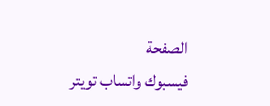الصفحة
فيسبوك واتساب تويتر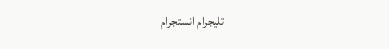تليجرام انستجرام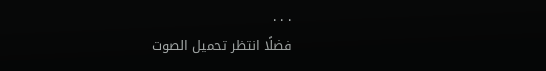. . .
فضلًا انتظر تحميل الصوت